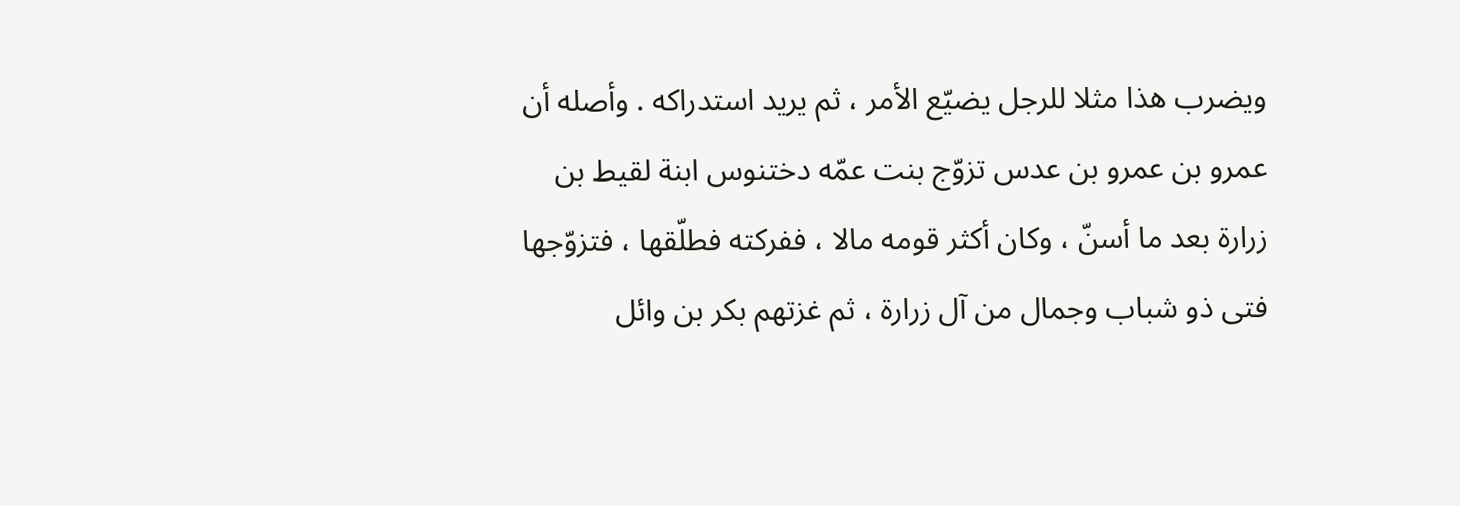ويضرب هذا مثلا للرجل يضيّع الأمر ، ثم يريد استدراكه . وأصله أن عمرو بن عمرو بن عدس تزوّج بنت عمّه دختنوس ابنة لقيط بن زرارة بعد ما أسنّ ، وكان أكثر قومه مالا ، ففركته فطلّقها ، فتزوّجها فتى ذو شباب وجمال من آل زرارة ، ثم غزتهم بكر بن وائل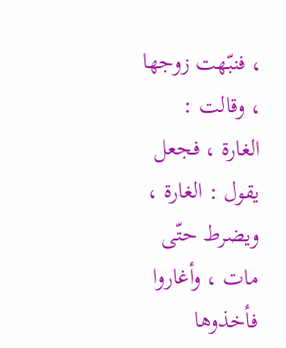، فنبّهت زوجها ، وقالت :
الغارة ، فجعل يقول : الغارة ، ويضرط حتّى مات ، وأغاروا فأخذوها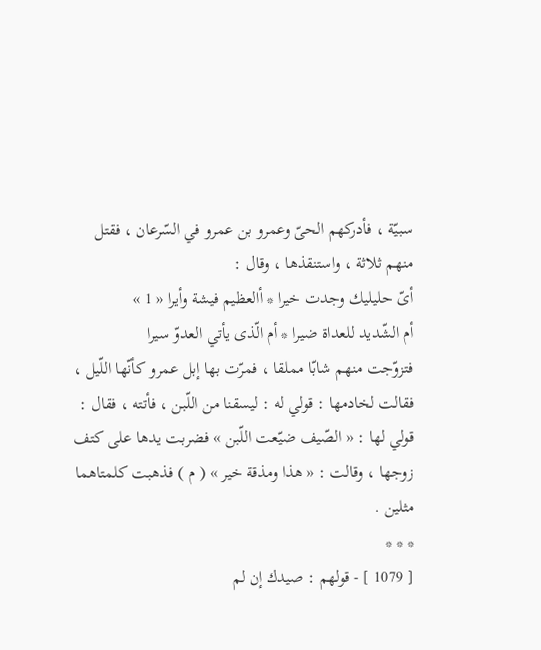سبيّة ، فأدركهم الحىّ وعمرو بن عمرو في السّرعان ، فقتل منهم ثلاثة ، واستنقذها ، وقال :
أىّ حليليك وجدت خيرا * أالعظيم فيشة وأيرا « 1 »
أم الشّديد للعداة ضيرا * أم الّذى يأتي العدوّ سيرا
فتزوّجت منهم شابّا مملقا ، فمرّت بها إبل عمرو كأنّها اللّيل ، فقالت لخادمها : قولي له : ليسقنا من اللّبن ، فأتته ، فقال : قولي لها : « الصّيف ضيّعت اللّبن » فضربت يدها على كتف زوجها ، وقالت : « هذا ومذقة خير » ( م ) فذهبت كلمتاهما مثلين .
* * *
[ 1079 ] - قولهم : صيدك إن لم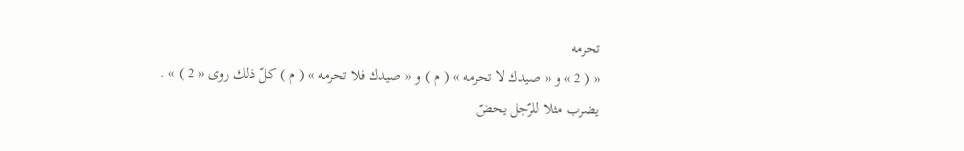تحرمه
« ( 2 » و « صيدك لا تحرمه » ( م ) و « صيدك فلا تحرمه » ( م ) كلّ ذلك روى « 2 ) » . يضرب مثلا للرّجل يحضّ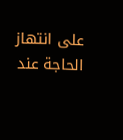على انتهاز الحاجة عند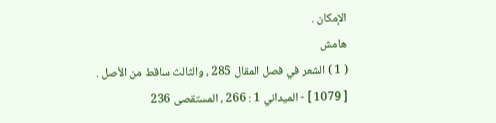الإمكان .
هامش
( 1 ) الشعر في فصل المقال 285 ، والثالث ساقط من الأصل .
[ 1079 ] - الميداني 1 : 266 ، المستقصى 236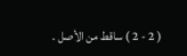( 2 - 2 ) ساقط من الأصل .